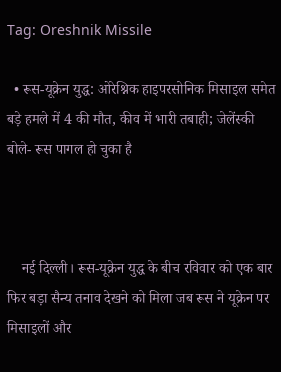Tag: Oreshnik Missile

  • रूस-यूक्रेन युद्ध: ओरेश्निक हाइपरसोनिक मिसाइल समेत बड़े हमले में 4 की मौत, कीव में भारी तबाही; जेलेंस्की बोले- रूस पागल हो चुका है



    नई दिल्ली। रूस-यूक्रेन युद्ध के बीच रविवार को एक बार फिर बड़ा सैन्य तनाव देखने को मिला जब रूस ने यूक्रेन पर मिसाइलों और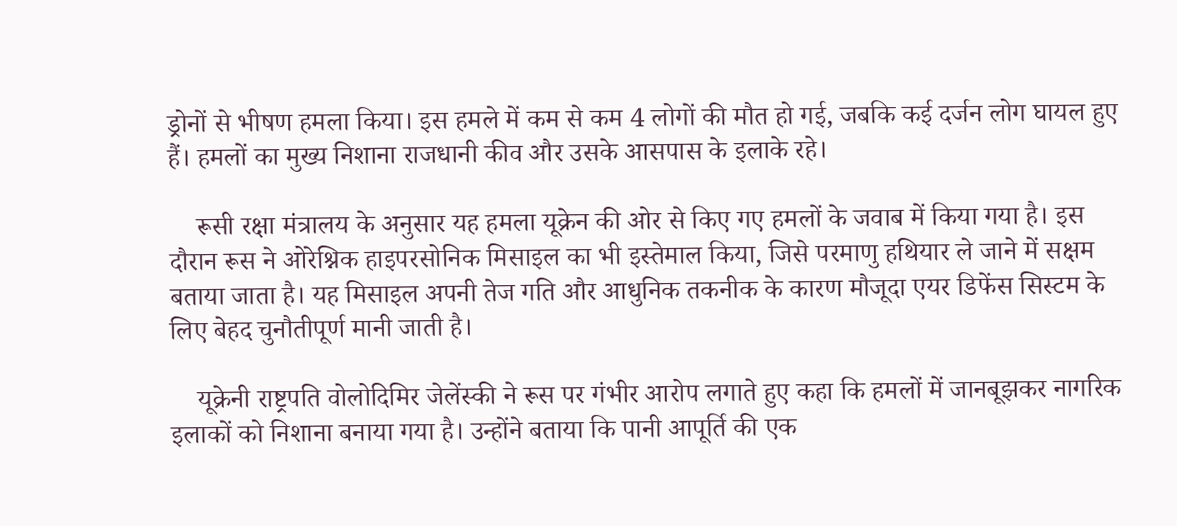ड्रोनों से भीषण हमला किया। इस हमले में कम से कम 4 लोगों की मौत हो गई, जबकि कई दर्जन लोग घायल हुए हैं। हमलों का मुख्य निशाना राजधानी कीव और उसके आसपास के इलाके रहे।

    रूसी रक्षा मंत्रालय के अनुसार यह हमला यूक्रेन की ओर से किए गए हमलों के जवाब में किया गया है। इस दौरान रूस ने ओरेश्निक हाइपरसोनिक मिसाइल का भी इस्तेमाल किया, जिसे परमाणु हथियार ले जाने में सक्षम बताया जाता है। यह मिसाइल अपनी तेज गति और आधुनिक तकनीक के कारण मौजूदा एयर डिफेंस सिस्टम के लिए बेहद चुनौतीपूर्ण मानी जाती है।

    यूक्रेनी राष्ट्रपति वोलोदिमिर जेलेंस्की ने रूस पर गंभीर आरोप लगाते हुए कहा कि हमलों में जानबूझकर नागरिक इलाकों को निशाना बनाया गया है। उन्होंने बताया कि पानी आपूर्ति की एक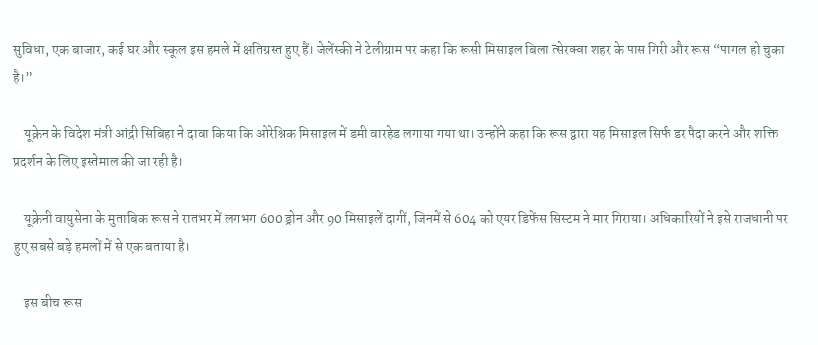सुविधा, एक बाजार, कई घर और स्कूल इस हमले में क्षतिग्रस्त हुए हैं। जेलेंस्की ने टेलीग्राम पर कहा कि रूसी मिसाइल बिला त्सेरक्वा शहर के पास गिरी और रूस “पागल हो चुका है।”

    यूक्रेन के विदेश मंत्री आंद्री सिबिहा ने दावा किया कि ओरेश्निक मिसाइल में डमी वारहेड लगाया गया था। उन्होंने कहा कि रूस द्वारा यह मिसाइल सिर्फ डर पैदा करने और शक्ति प्रदर्शन के लिए इस्तेमाल की जा रही है।

    यूक्रेनी वायुसेना के मुताबिक रूस ने रातभर में लगभग 600 ड्रोन और 90 मिसाइलें दागीं, जिनमें से 604 को एयर डिफेंस सिस्टम ने मार गिराया। अधिकारियों ने इसे राजधानी पर हुए सबसे बड़े हमलों में से एक बताया है।

    इस बीच रूस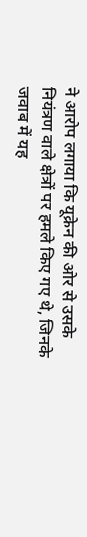ने आरोप लगाया कि यूक्रेन की ओर से उसके नियंत्रण वाले क्षेत्रों पर हमले किए गए थे, जिनके जवाब में यह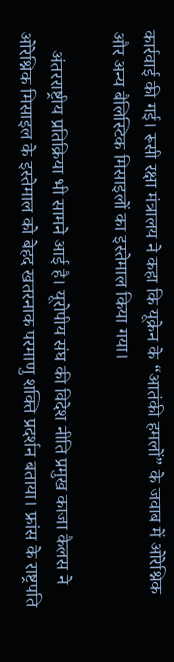कार्रवाई की गई। रूसी रक्षा मंत्रालय ने कहा कि यूक्रेन के “आतंकी हमलों” के जवाब में ओरेश्निक और अन्य बैलिस्टिक मिसाइलों का इस्तेमाल किया गया।

    अंतरराष्ट्रीय प्रतिक्रिया भी सामने आई है। यूरोपीय संघ की विदेश नीति प्रमुख काजा कैलस ने ओरेश्निक मिसाइल के इस्तेमाल को बेहद खतरनाक परमाणु शक्ति प्रदर्शन बताया। फ्रांस के राष्ट्रपति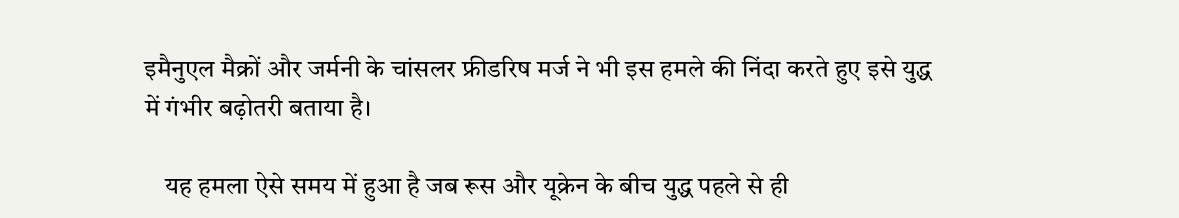इमैनुएल मैक्रों और जर्मनी के चांसलर फ्रीडरिष मर्ज ने भी इस हमले की निंदा करते हुए इसे युद्ध में गंभीर बढ़ोतरी बताया है।

    यह हमला ऐसे समय में हुआ है जब रूस और यूक्रेन के बीच युद्ध पहले से ही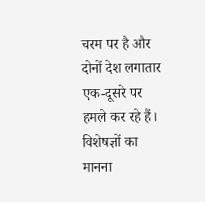चरम पर है और दोनों देश लगातार एक-दूसरे पर हमले कर रहे हैं। विशेषज्ञों का मानना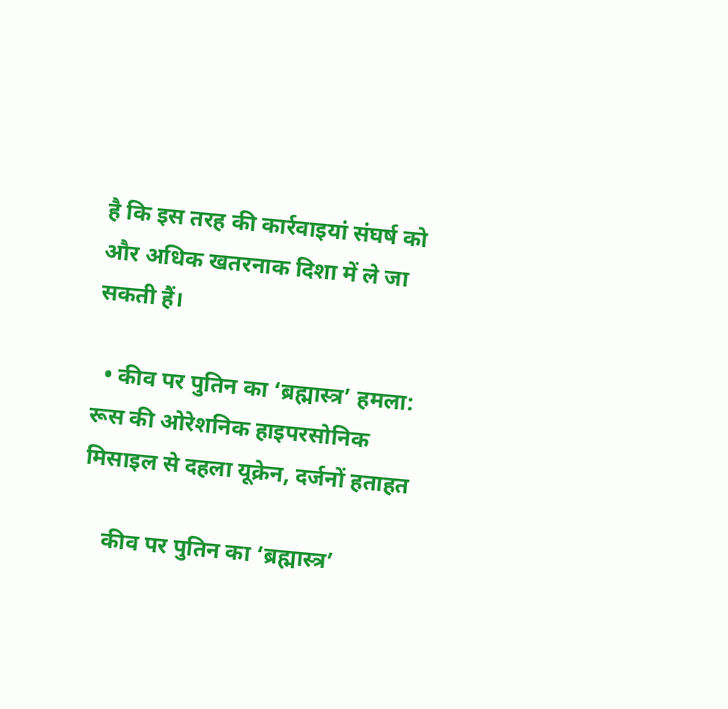है कि इस तरह की कार्रवाइयां संघर्ष को और अधिक खतरनाक दिशा में ले जा सकती हैं।

  • कीव पर पुतिन का ‘ब्रह्मास्त्र’ हमला: रूस की ओरेशनिक हाइपरसोनिक मिसाइल से दहला यूक्रेन, दर्जनों हताहत

    कीव पर पुतिन का ‘ब्रह्मास्त्र’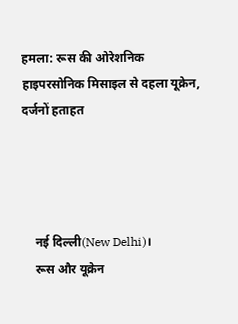हमला: रूस की ओरेशनिक हाइपरसोनिक मिसाइल से दहला यूक्रेन, दर्जनों हताहत




    नई दिल्ली(New Delhi)।
    रूस और यूक्रेन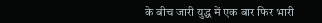के बीच जारी युद्ध में एक बार फिर भारी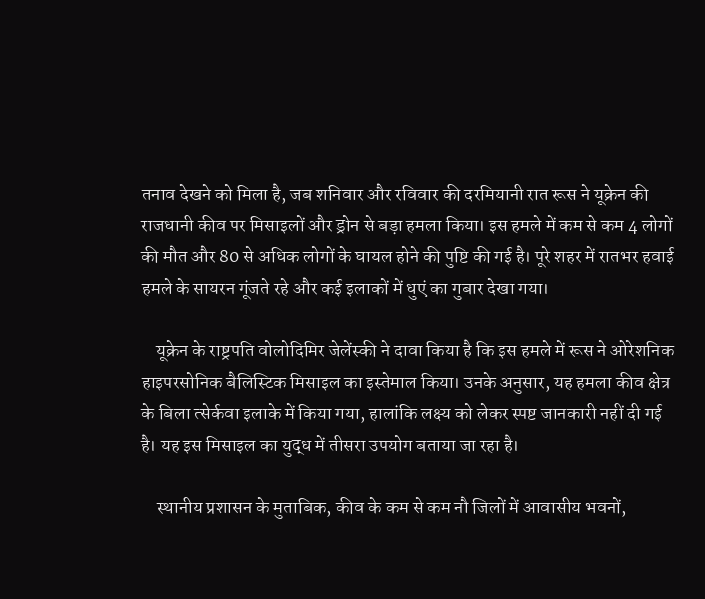तनाव देखने को मिला है, जब शनिवार और रविवार की दरमियानी रात रूस ने यूक्रेन की राजधानी कीव पर मिसाइलों और ड्रोन से बड़ा हमला किया। इस हमले में कम से कम 4 लोगों की मौत और 80 से अधिक लोगों के घायल होने की पुष्टि की गई है। पूरे शहर में रातभर हवाई हमले के सायरन गूंजते रहे और कई इलाकों में धुएं का गुबार देखा गया।

    यूक्रेन के राष्ट्रपति वोलोदिमिर जेलेंस्की ने दावा किया है कि इस हमले में रूस ने ओरेशनिक हाइपरसोनिक बैलिस्टिक मिसाइल का इस्तेमाल किया। उनके अनुसार, यह हमला कीव क्षेत्र के बिला त्सेर्कवा इलाके में किया गया, हालांकि लक्ष्य को लेकर स्पष्ट जानकारी नहीं दी गई है। यह इस मिसाइल का युद्ध में तीसरा उपयोग बताया जा रहा है।

    स्थानीय प्रशासन के मुताबिक, कीव के कम से कम नौ जिलों में आवासीय भवनों,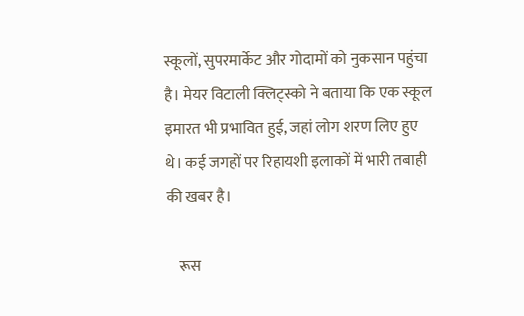स्कूलों, सुपरमार्केट और गोदामों को नुकसान पहुंचा है। मेयर विटाली क्लिट्स्को ने बताया कि एक स्कूल इमारत भी प्रभावित हुई, जहां लोग शरण लिए हुए थे। कई जगहों पर रिहायशी इलाकों में भारी तबाही की खबर है।

    रूस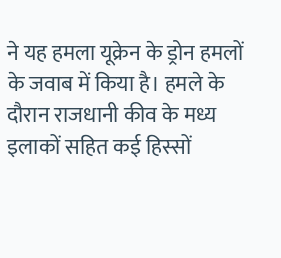ने यह हमला यूक्रेन के ड्रोन हमलों के जवाब में किया है। हमले के दौरान राजधानी कीव के मध्य इलाकों सहित कई हिस्सों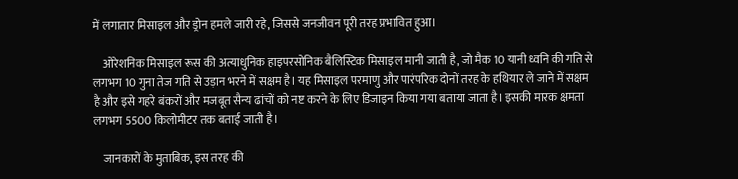में लगातार मिसाइल और ड्रोन हमले जारी रहे, जिससे जनजीवन पूरी तरह प्रभावित हुआ।

    ओरेशनिक मिसाइल रूस की अत्याधुनिक हाइपरसोनिक बैलिस्टिक मिसाइल मानी जाती है, जो मैक 10 यानी ध्वनि की गति से लगभग 10 गुना तेज गति से उड़ान भरने में सक्षम है। यह मिसाइल परमाणु और पारंपरिक दोनों तरह के हथियार ले जाने में सक्षम है और इसे गहरे बंकरों और मजबूत सैन्य ढांचों को नष्ट करने के लिए डिजाइन किया गया बताया जाता है। इसकी मारक क्षमता लगभग 5500 किलोमीटर तक बताई जाती है।

    जानकारों के मुताबिक, इस तरह की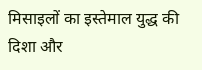मिसाइलों का इस्तेमाल युद्ध की दिशा और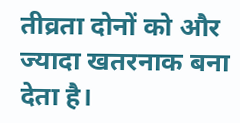तीव्रता दोनों को और ज्यादा खतरनाक बना देता है।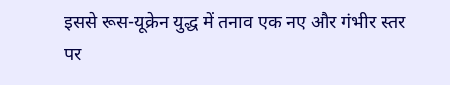इससे रूस-यूक्रेन युद्ध में तनाव एक नए और गंभीर स्तर पर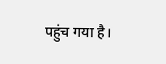पहुंच गया है।